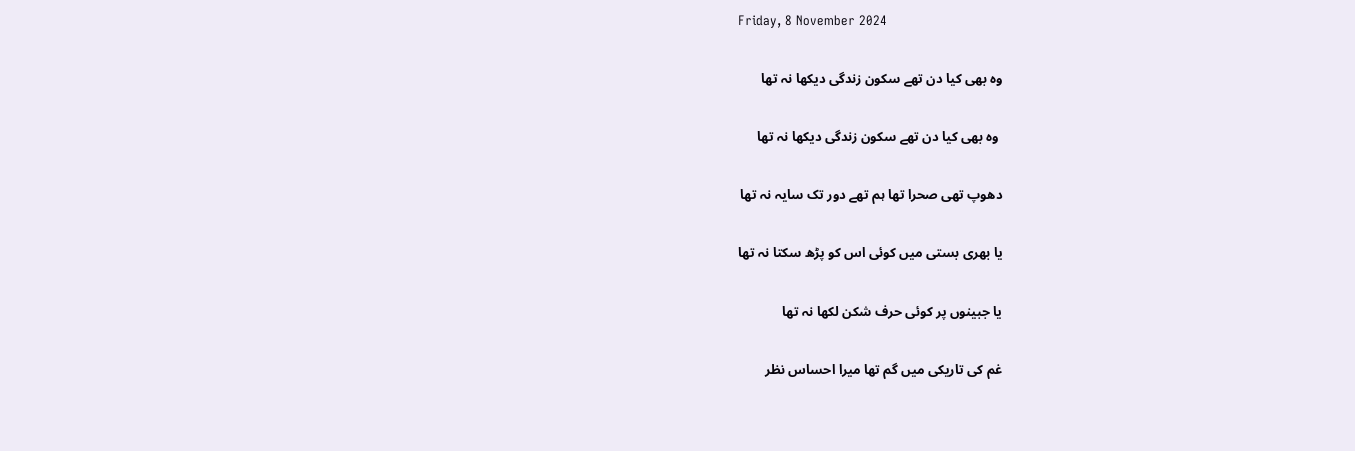Friday, 8 November 2024

وہ بھی کیا دن تھے سکون زندگی دیکھا نہ تھا

 وہ بھی کیا دن تھے سکون زندگی دیکھا نہ تھا

دھوپ تھی صحرا تھا ہم تھے دور تک سایہ نہ تھا

یا بھری بستی میں کوئی اس کو پڑھ سکتا نہ تھا

یا جبینوں پر کوئی حرف شکن لکھا نہ تھا

غم کی تاریکی میں گم تھا میرا احساس نظر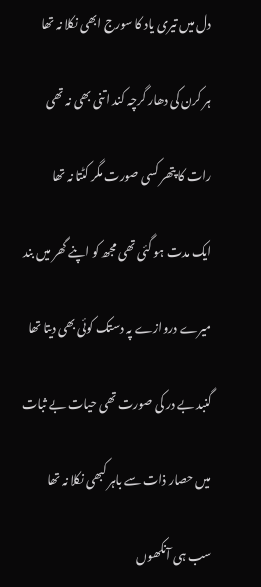دل میں تیری یاد کا سورج ابھی نکلا نہ تھا

ہر کرن کی دھار گرچہ کند اتنی بھی نہ تھی

رات کا پتھر کسی صورت مگر کٹتا نہ تھا

ایک مدت ہو گئی تھی مجھ کو اپنے گھر میں بند

میرے دروازے پہ دستک کوئی بھی دیتا تھا

گنبد بے در کی صورت تھی حیات بے ثبات

میں حصار ذات سے باہر کبھی نکلا نہ تھا

سب ہی آنکھوں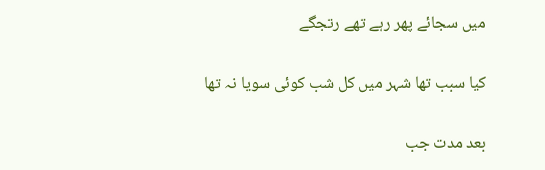میں سجائے پھر رہے تھے رتجگے

کیا سبب تھا شہر میں کل شب کوئی سویا نہ تھا

بعد مدت جب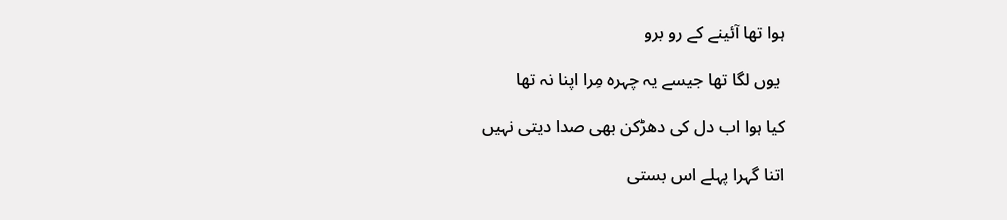ہوا تھا آئینے کے رو برو

 یوں لگا تھا جیسے یہ چہرہ مِرا اپنا نہ تھا

کیا ہوا اب دل کی دھڑکن بھی صدا دیتی نہیں

اتنا گہرا پہلے اس بستی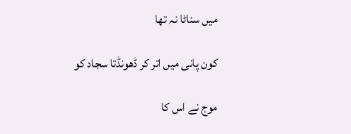میں سناٹا نہ تھا

کون پانی میں اتر کر ڈھونڈتا سجاد کو

موج نے اس کا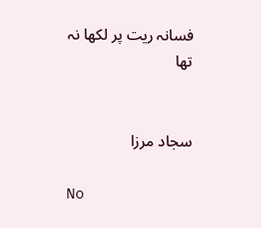فسانہ ریت پر لکھا نہ تھا


سجاد مرزا

No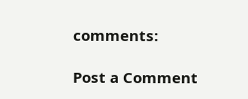comments:

Post a Comment